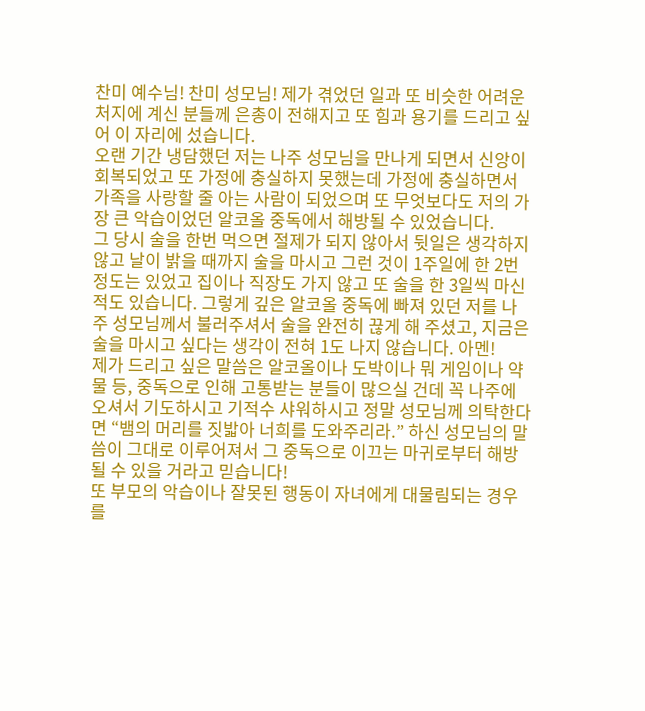찬미 예수님! 찬미 성모님! 제가 겪었던 일과 또 비슷한 어려운 처지에 계신 분들께 은총이 전해지고 또 힘과 용기를 드리고 싶어 이 자리에 섰습니다.
오랜 기간 냉담했던 저는 나주 성모님을 만나게 되면서 신앙이 회복되었고 또 가정에 충실하지 못했는데 가정에 충실하면서 가족을 사랑할 줄 아는 사람이 되었으며 또 무엇보다도 저의 가장 큰 악습이었던 알코올 중독에서 해방될 수 있었습니다.
그 당시 술을 한번 먹으면 절제가 되지 않아서 뒷일은 생각하지 않고 날이 밝을 때까지 술을 마시고 그런 것이 1주일에 한 2번 정도는 있었고 집이나 직장도 가지 않고 또 술을 한 3일씩 마신 적도 있습니다. 그렇게 깊은 알코올 중독에 빠져 있던 저를 나주 성모님께서 불러주셔서 술을 완전히 끊게 해 주셨고, 지금은 술을 마시고 싶다는 생각이 전혀 1도 나지 않습니다. 아멘!
제가 드리고 싶은 말씀은 알코올이나 도박이나 뭐 게임이나 약물 등, 중독으로 인해 고통받는 분들이 많으실 건데 꼭 나주에 오셔서 기도하시고 기적수 샤워하시고 정말 성모님께 의탁한다면 “뱀의 머리를 짓밟아 너희를 도와주리라.” 하신 성모님의 말씀이 그대로 이루어져서 그 중독으로 이끄는 마귀로부터 해방될 수 있을 거라고 믿습니다!
또 부모의 악습이나 잘못된 행동이 자녀에게 대물림되는 경우를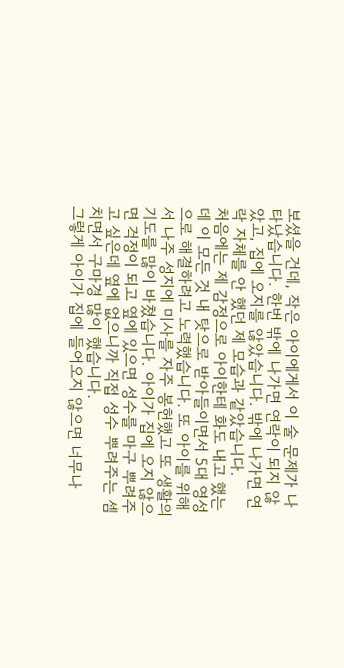보셨을 건데, 작은 아이에게서 이 술 문제가 나타났습니다. 한번 밖에 나가면 연락이 되지 않았고, 집에 오지를 않았습니다. 밖에 나가면 연락 자체를 안 했던 제 모습과 같았습니다.
처음에는 제 감정으로 아이한테 화도 내고 했는데 이 모든 것 내 탓으로 받아들이면서 5대 영성으로 해결하려고 노력했습니다. 또 아이를 위해서 나주 성지에 미사를 자주 봉헌했고 또 생활의 기도를 많이 바쳤습니다. 아이가 집에 오지 않으면 걱정이 되고 옆에 있으면 성수를 마구 뿌려주고 싶은데 옆에 없으니까 직접 성수 뿌려주는 셈 치면서 구마경 많이 했습니다.
그렇게 아이가 집에 들어오지 않으면 너무나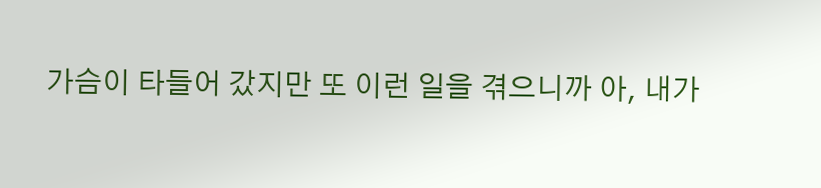가슴이 타들어 갔지만 또 이런 일을 겪으니까 아, 내가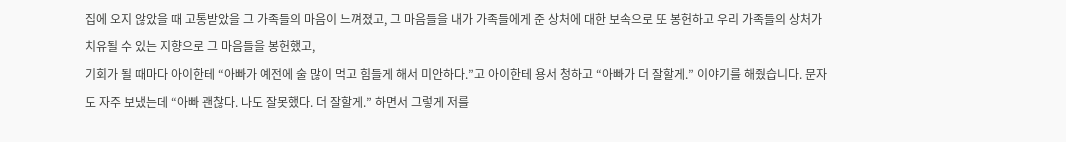집에 오지 않았을 때 고통받았을 그 가족들의 마음이 느껴졌고, 그 마음들을 내가 가족들에게 준 상처에 대한 보속으로 또 봉헌하고 우리 가족들의 상처가 치유될 수 있는 지향으로 그 마음들을 봉헌했고,
기회가 될 때마다 아이한테 “아빠가 예전에 술 많이 먹고 힘들게 해서 미안하다.”고 아이한테 용서 청하고 “아빠가 더 잘할게.” 이야기를 해줬습니다. 문자도 자주 보냈는데 “아빠 괜찮다. 나도 잘못했다. 더 잘할게.” 하면서 그렇게 저를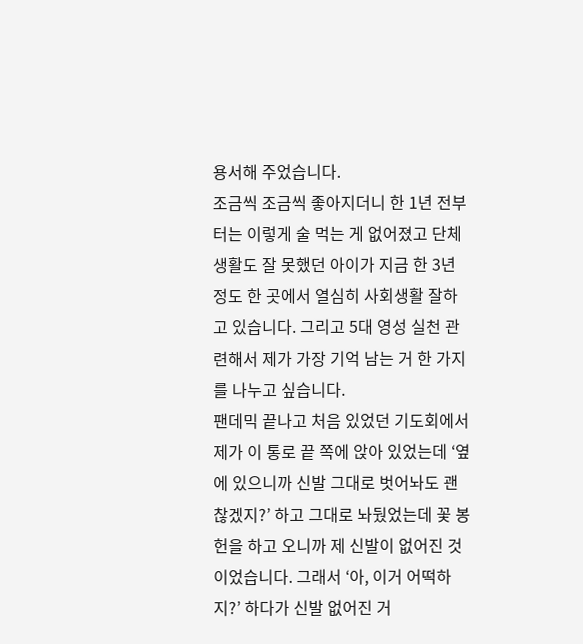용서해 주었습니다.
조금씩 조금씩 좋아지더니 한 1년 전부터는 이렇게 술 먹는 게 없어졌고 단체 생활도 잘 못했던 아이가 지금 한 3년 정도 한 곳에서 열심히 사회생활 잘하고 있습니다. 그리고 5대 영성 실천 관련해서 제가 가장 기억 남는 거 한 가지를 나누고 싶습니다.
팬데믹 끝나고 처음 있었던 기도회에서 제가 이 통로 끝 쪽에 앉아 있었는데 ‘옆에 있으니까 신발 그대로 벗어놔도 괜찮겠지?’ 하고 그대로 놔뒀었는데 꽃 봉헌을 하고 오니까 제 신발이 없어진 것이었습니다. 그래서 ‘아, 이거 어떡하지?’ 하다가 신발 없어진 거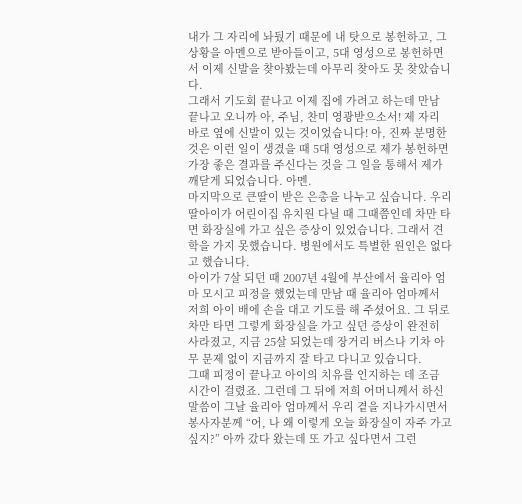내가 그 자리에 놔뒀기 때문에 내 탓으로 봉헌하고, 그 상황을 아멘으로 받아들이고, 5대 영성으로 봉헌하면서 이제 신발을 찾아봤는데 아무리 찾아도 못 찾았습니다.
그래서 기도회 끝나고 이제 집에 가려고 하는데 만남 끝나고 오니까 아, 주님, 찬미 영광받으소서! 제 자리 바로 옆에 신발이 있는 것이었습니다! 아, 진짜 분명한 것은 이런 일이 생겼을 때 5대 영성으로 제가 봉헌하면 가장 좋은 결과를 주신다는 것을 그 일을 통해서 제가 깨닫게 되었습니다. 아멘.
마지막으로 큰딸이 받은 은총을 나누고 싶습니다. 우리 딸아이가 어린이집 유치원 다닐 때 그때쯤인데 차만 타면 화장실에 가고 싶은 증상이 있었습니다. 그래서 견학을 가지 못했습니다. 병원에서도 특별한 원인은 없다고 했습니다.
아이가 7살 되던 때 2007년 4월에 부산에서 율리아 엄마 모시고 피정을 했었는데 만남 때 율리아 엄마께서 저희 아이 배에 손을 대고 기도를 해 주셨어요. 그 뒤로 차만 타면 그렇게 화장실을 가고 싶던 증상이 완전히 사라졌고, 지금 25살 되었는데 장거리 버스나 기차 아무 문제 없이 지금까지 잘 타고 다니고 있습니다.
그때 피정이 끝나고 아이의 치유를 인지하는 데 조금 시간이 걸렸죠. 그런데 그 뒤에 저희 어머니께서 하신 말씀이 그날 율리아 엄마께서 우리 곁을 지나가시면서 봉사자분께 “어, 나 왜 이렇게 오늘 화장실이 자주 가고 싶지?” 아까 갔다 왔는데 또 가고 싶다면서 그런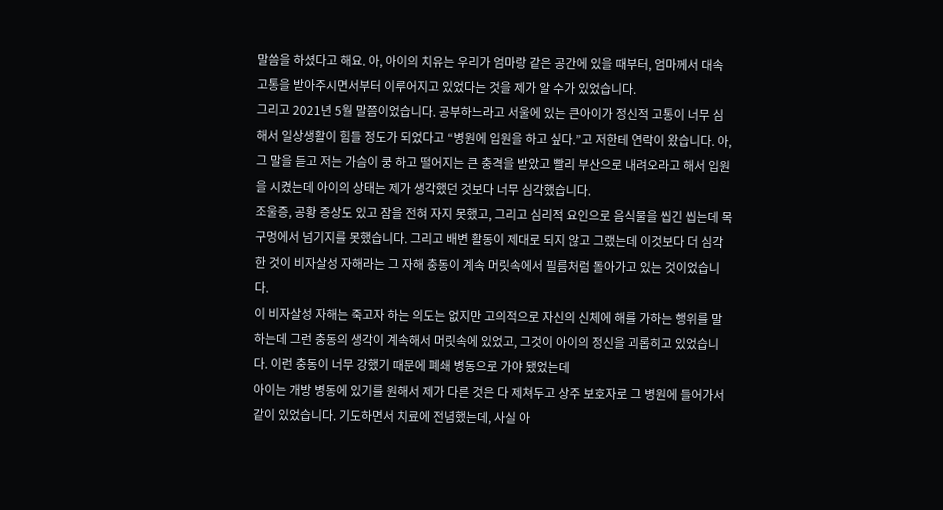말씀을 하셨다고 해요. 아, 아이의 치유는 우리가 엄마랑 같은 공간에 있을 때부터, 엄마께서 대속 고통을 받아주시면서부터 이루어지고 있었다는 것을 제가 알 수가 있었습니다.
그리고 2021년 5월 말쯤이었습니다. 공부하느라고 서울에 있는 큰아이가 정신적 고통이 너무 심해서 일상생활이 힘들 정도가 되었다고 “병원에 입원을 하고 싶다.”고 저한테 연락이 왔습니다. 아, 그 말을 듣고 저는 가슴이 쿵 하고 떨어지는 큰 충격을 받았고 빨리 부산으로 내려오라고 해서 입원을 시켰는데 아이의 상태는 제가 생각했던 것보다 너무 심각했습니다.
조울증, 공황 증상도 있고 잠을 전혀 자지 못했고, 그리고 심리적 요인으로 음식물을 씹긴 씹는데 목구멍에서 넘기지를 못했습니다. 그리고 배변 활동이 제대로 되지 않고 그랬는데 이것보다 더 심각한 것이 비자살성 자해라는 그 자해 충동이 계속 머릿속에서 필름처럼 돌아가고 있는 것이었습니다.
이 비자살성 자해는 죽고자 하는 의도는 없지만 고의적으로 자신의 신체에 해를 가하는 행위를 말하는데 그런 충동의 생각이 계속해서 머릿속에 있었고, 그것이 아이의 정신을 괴롭히고 있었습니다. 이런 충동이 너무 강했기 때문에 폐쇄 병동으로 가야 됐었는데
아이는 개방 병동에 있기를 원해서 제가 다른 것은 다 제쳐두고 상주 보호자로 그 병원에 들어가서 같이 있었습니다. 기도하면서 치료에 전념했는데, 사실 아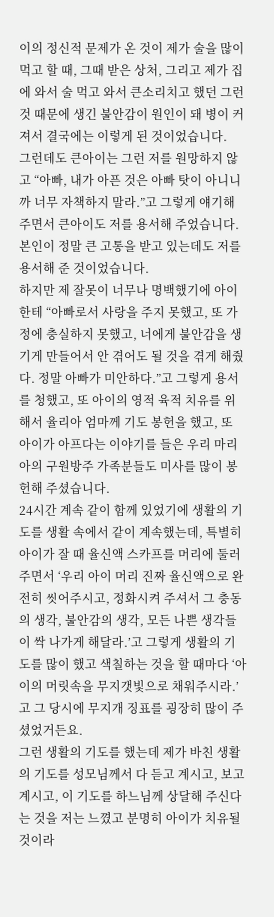이의 정신적 문제가 온 것이 제가 술을 많이 먹고 할 때, 그때 받은 상처, 그리고 제가 집에 와서 술 먹고 와서 큰소리치고 했던 그런 것 때문에 생긴 불안감이 원인이 돼 병이 커져서 결국에는 이렇게 된 것이었습니다.
그런데도 큰아이는 그런 저를 원망하지 않고 “아빠, 내가 아픈 것은 아빠 탓이 아니니까 너무 자책하지 말라.”고 그렇게 얘기해 주면서 큰아이도 저를 용서해 주었습니다. 본인이 정말 큰 고통을 받고 있는데도 저를 용서해 준 것이었습니다.
하지만 제 잘못이 너무나 명백했기에 아이한테 “아빠로서 사랑을 주지 못했고, 또 가정에 충실하지 못했고, 너에게 불안감을 생기게 만들어서 안 겪어도 될 것을 겪게 해줬다. 정말 아빠가 미안하다.”고 그렇게 용서를 청했고, 또 아이의 영적 육적 치유를 위해서 율리아 엄마께 기도 봉헌을 했고, 또 아이가 아프다는 이야기를 들은 우리 마리아의 구원방주 가족분들도 미사를 많이 봉헌해 주셨습니다.
24시간 계속 같이 함께 있었기에 생활의 기도를 생활 속에서 같이 계속했는데, 특별히 아이가 잘 때 율신액 스카프를 머리에 둘러주면서 ‘우리 아이 머리 진짜 율신액으로 완전히 씻어주시고, 정화시켜 주셔서 그 충동의 생각, 불안감의 생각, 모든 나쁜 생각들이 싹 나가게 해달라.’고 그렇게 생활의 기도를 많이 했고 색칠하는 것을 할 때마다 ‘아이의 머릿속을 무지갯빛으로 채워주시라.’고 그 당시에 무지개 징표를 굉장히 많이 주셨었거든요.
그런 생활의 기도를 했는데 제가 바친 생활의 기도를 성모님께서 다 듣고 계시고, 보고 계시고, 이 기도를 하느님께 상달해 주신다는 것을 저는 느꼈고 분명히 아이가 치유될 것이라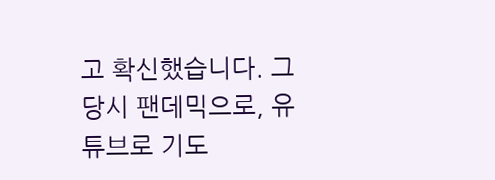고 확신했습니다. 그 당시 팬데믹으로, 유튜브로 기도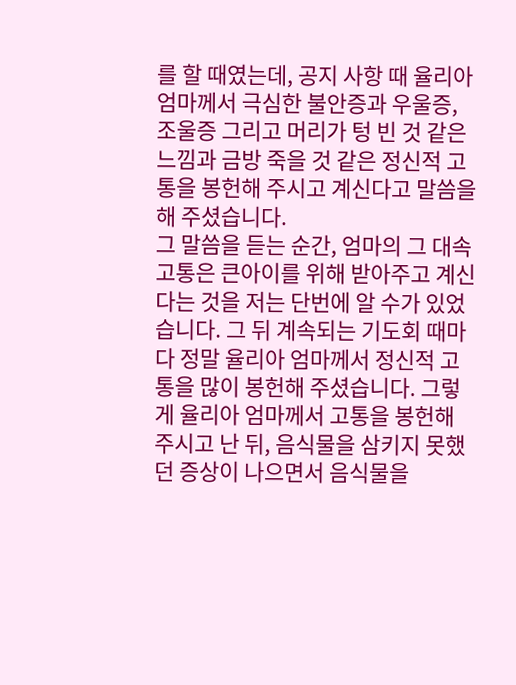를 할 때였는데, 공지 사항 때 율리아 엄마께서 극심한 불안증과 우울증, 조울증 그리고 머리가 텅 빈 것 같은 느낌과 금방 죽을 것 같은 정신적 고통을 봉헌해 주시고 계신다고 말씀을 해 주셨습니다.
그 말씀을 듣는 순간, 엄마의 그 대속 고통은 큰아이를 위해 받아주고 계신다는 것을 저는 단번에 알 수가 있었습니다. 그 뒤 계속되는 기도회 때마다 정말 율리아 엄마께서 정신적 고통을 많이 봉헌해 주셨습니다. 그렇게 율리아 엄마께서 고통을 봉헌해 주시고 난 뒤, 음식물을 삼키지 못했던 증상이 나으면서 음식물을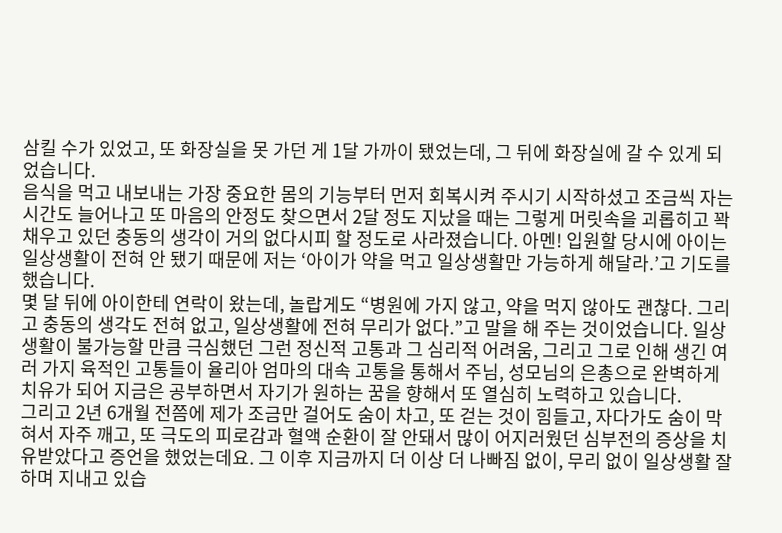삼킬 수가 있었고, 또 화장실을 못 가던 게 1달 가까이 됐었는데, 그 뒤에 화장실에 갈 수 있게 되었습니다.
음식을 먹고 내보내는 가장 중요한 몸의 기능부터 먼저 회복시켜 주시기 시작하셨고 조금씩 자는 시간도 늘어나고 또 마음의 안정도 찾으면서 2달 정도 지났을 때는 그렇게 머릿속을 괴롭히고 꽉 채우고 있던 충동의 생각이 거의 없다시피 할 정도로 사라졌습니다. 아멘! 입원할 당시에 아이는 일상생활이 전혀 안 됐기 때문에 저는 ‘아이가 약을 먹고 일상생활만 가능하게 해달라.’고 기도를 했습니다.
몇 달 뒤에 아이한테 연락이 왔는데, 놀랍게도 “병원에 가지 않고, 약을 먹지 않아도 괜찮다. 그리고 충동의 생각도 전혀 없고, 일상생활에 전혀 무리가 없다.”고 말을 해 주는 것이었습니다. 일상생활이 불가능할 만큼 극심했던 그런 정신적 고통과 그 심리적 어려움, 그리고 그로 인해 생긴 여러 가지 육적인 고통들이 율리아 엄마의 대속 고통을 통해서 주님, 성모님의 은총으로 완벽하게 치유가 되어 지금은 공부하면서 자기가 원하는 꿈을 향해서 또 열심히 노력하고 있습니다.
그리고 2년 6개월 전쯤에 제가 조금만 걸어도 숨이 차고, 또 걷는 것이 힘들고, 자다가도 숨이 막혀서 자주 깨고, 또 극도의 피로감과 혈액 순환이 잘 안돼서 많이 어지러웠던 심부전의 증상을 치유받았다고 증언을 했었는데요. 그 이후 지금까지 더 이상 더 나빠짐 없이, 무리 없이 일상생활 잘하며 지내고 있습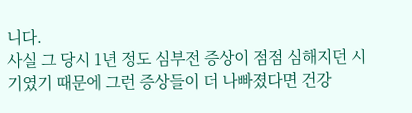니다.
사실 그 당시 1년 정도 심부전 증상이 점점 심해지던 시기였기 때문에 그런 증상들이 더 나빠졌다면 건강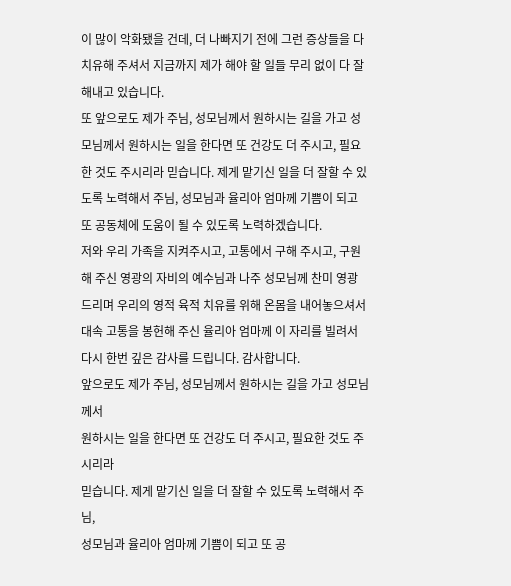이 많이 악화됐을 건데, 더 나빠지기 전에 그런 증상들을 다 치유해 주셔서 지금까지 제가 해야 할 일들 무리 없이 다 잘 해내고 있습니다.
또 앞으로도 제가 주님, 성모님께서 원하시는 길을 가고 성모님께서 원하시는 일을 한다면 또 건강도 더 주시고, 필요한 것도 주시리라 믿습니다. 제게 맡기신 일을 더 잘할 수 있도록 노력해서 주님, 성모님과 율리아 엄마께 기쁨이 되고 또 공동체에 도움이 될 수 있도록 노력하겠습니다.
저와 우리 가족을 지켜주시고, 고통에서 구해 주시고, 구원해 주신 영광의 자비의 예수님과 나주 성모님께 찬미 영광 드리며 우리의 영적 육적 치유를 위해 온몸을 내어놓으셔서 대속 고통을 봉헌해 주신 율리아 엄마께 이 자리를 빌려서 다시 한번 깊은 감사를 드립니다. 감사합니다.
앞으로도 제가 주님, 성모님께서 원하시는 길을 가고 성모님께서
원하시는 일을 한다면 또 건강도 더 주시고, 필요한 것도 주시리라
믿습니다. 제게 맡기신 일을 더 잘할 수 있도록 노력해서 주님,
성모님과 율리아 엄마께 기쁨이 되고 또 공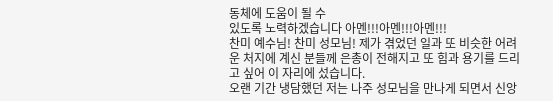동체에 도움이 될 수
있도록 노력하겠습니다 아멘!!!아멘!!!아멘!!!
찬미 예수님! 찬미 성모님! 제가 겪었던 일과 또 비슷한 어려운 처지에 계신 분들께 은총이 전해지고 또 힘과 용기를 드리고 싶어 이 자리에 섰습니다.
오랜 기간 냉담했던 저는 나주 성모님을 만나게 되면서 신앙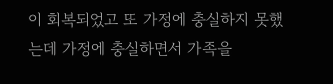이 회복되었고 또 가정에 충실하지 못했는데 가정에 충실하면서 가족을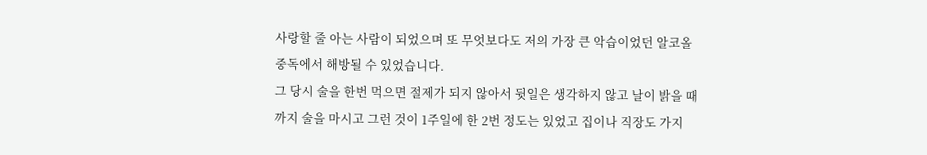사랑할 줄 아는 사람이 되었으며 또 무엇보다도 저의 가장 큰 악습이었던 알코올 중독에서 해방될 수 있었습니다.
그 당시 술을 한번 먹으면 절제가 되지 않아서 뒷일은 생각하지 않고 날이 밝을 때까지 술을 마시고 그런 것이 1주일에 한 2번 정도는 있었고 집이나 직장도 가지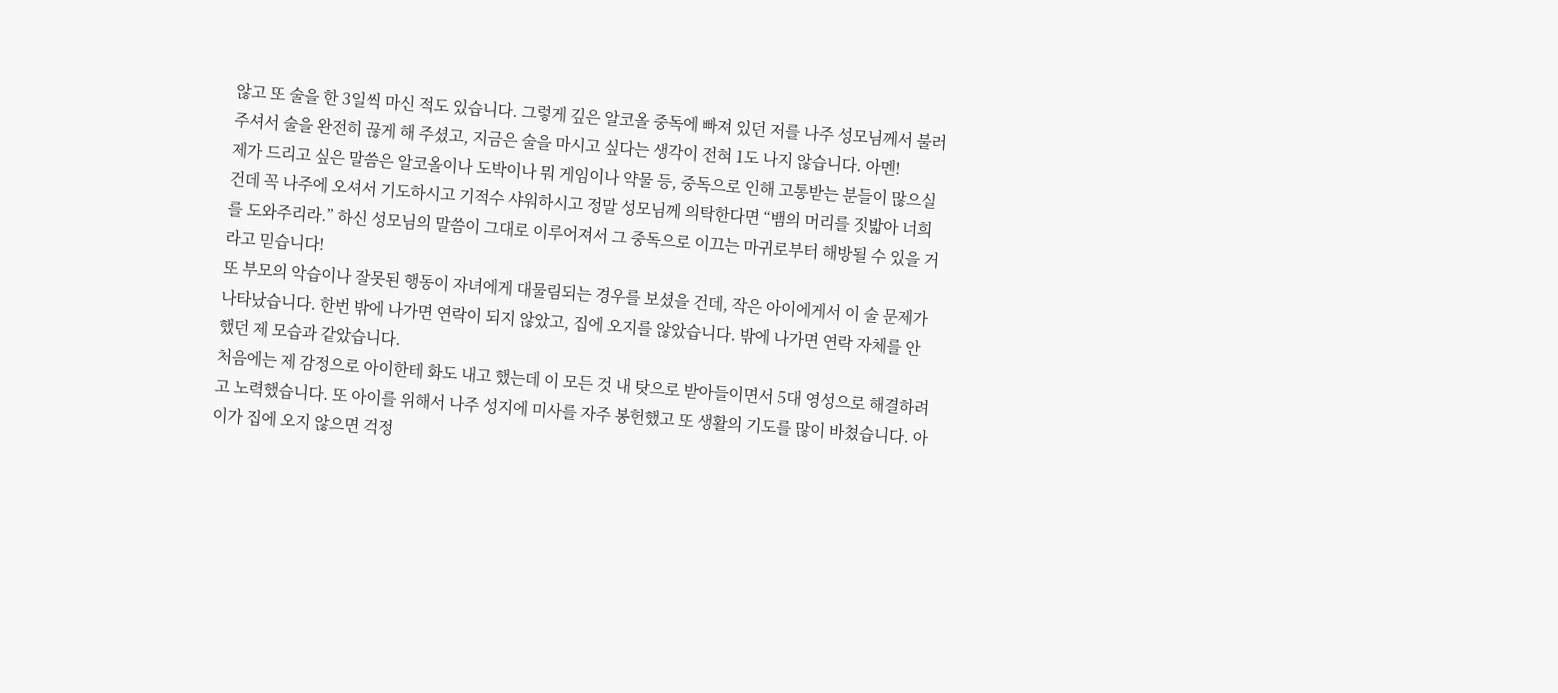않고 또 술을 한 3일씩 마신 적도 있습니다. 그렇게 깊은 알코올 중독에 빠져 있던 저를 나주 성모님께서 불러주셔서 술을 완전히 끊게 해 주셨고, 지금은 술을 마시고 싶다는 생각이 전혀 1도 나지 않습니다. 아멘!
제가 드리고 싶은 말씀은 알코올이나 도박이나 뭐 게임이나 약물 등, 중독으로 인해 고통받는 분들이 많으실 건데 꼭 나주에 오셔서 기도하시고 기적수 샤워하시고 정말 성모님께 의탁한다면 “뱀의 머리를 짓밟아 너희를 도와주리라.” 하신 성모님의 말씀이 그대로 이루어져서 그 중독으로 이끄는 마귀로부터 해방될 수 있을 거라고 믿습니다!
또 부모의 악습이나 잘못된 행동이 자녀에게 대물림되는 경우를 보셨을 건데, 작은 아이에게서 이 술 문제가 나타났습니다. 한번 밖에 나가면 연락이 되지 않았고, 집에 오지를 않았습니다. 밖에 나가면 연락 자체를 안 했던 제 모습과 같았습니다.
처음에는 제 감정으로 아이한테 화도 내고 했는데 이 모든 것 내 탓으로 받아들이면서 5대 영성으로 해결하려고 노력했습니다. 또 아이를 위해서 나주 성지에 미사를 자주 봉헌했고 또 생활의 기도를 많이 바쳤습니다. 아이가 집에 오지 않으면 걱정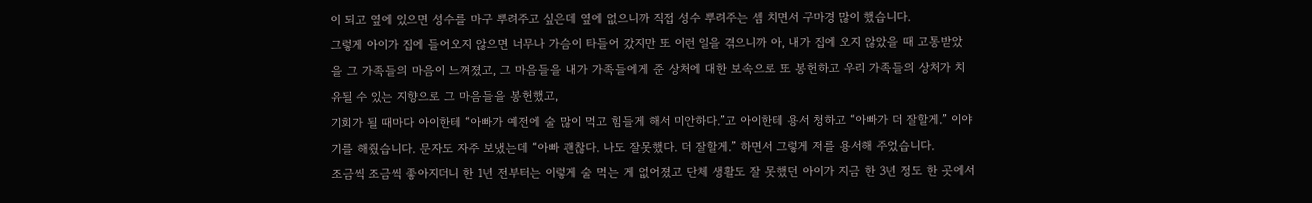이 되고 옆에 있으면 성수를 마구 뿌려주고 싶은데 옆에 없으니까 직접 성수 뿌려주는 셈 치면서 구마경 많이 했습니다.
그렇게 아이가 집에 들어오지 않으면 너무나 가슴이 타들어 갔지만 또 이런 일을 겪으니까 아, 내가 집에 오지 않았을 때 고통받았을 그 가족들의 마음이 느껴졌고, 그 마음들을 내가 가족들에게 준 상처에 대한 보속으로 또 봉헌하고 우리 가족들의 상처가 치유될 수 있는 지향으로 그 마음들을 봉헌했고,
기회가 될 때마다 아이한테 “아빠가 예전에 술 많이 먹고 힘들게 해서 미안하다.”고 아이한테 용서 청하고 “아빠가 더 잘할게.” 이야기를 해줬습니다. 문자도 자주 보냈는데 “아빠 괜찮다. 나도 잘못했다. 더 잘할게.” 하면서 그렇게 저를 용서해 주었습니다.
조금씩 조금씩 좋아지더니 한 1년 전부터는 이렇게 술 먹는 게 없어졌고 단체 생활도 잘 못했던 아이가 지금 한 3년 정도 한 곳에서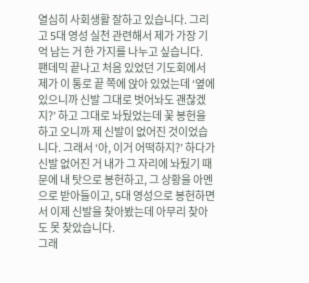열심히 사회생활 잘하고 있습니다. 그리고 5대 영성 실천 관련해서 제가 가장 기억 남는 거 한 가지를 나누고 싶습니다.
팬데믹 끝나고 처음 있었던 기도회에서 제가 이 통로 끝 쪽에 앉아 있었는데 ‘옆에 있으니까 신발 그대로 벗어놔도 괜찮겠지?’ 하고 그대로 놔뒀었는데 꽃 봉헌을 하고 오니까 제 신발이 없어진 것이었습니다. 그래서 ‘아, 이거 어떡하지?’ 하다가 신발 없어진 거 내가 그 자리에 놔뒀기 때문에 내 탓으로 봉헌하고, 그 상황을 아멘으로 받아들이고, 5대 영성으로 봉헌하면서 이제 신발을 찾아봤는데 아무리 찾아도 못 찾았습니다.
그래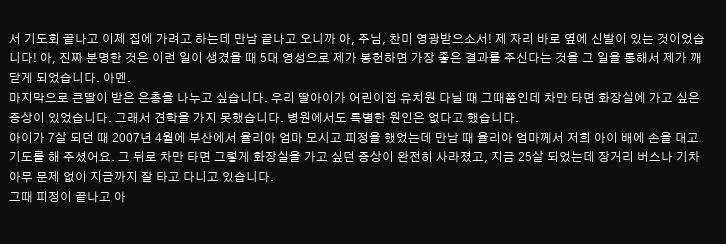서 기도회 끝나고 이제 집에 가려고 하는데 만남 끝나고 오니까 아, 주님, 찬미 영광받으소서! 제 자리 바로 옆에 신발이 있는 것이었습니다! 아, 진짜 분명한 것은 이런 일이 생겼을 때 5대 영성으로 제가 봉헌하면 가장 좋은 결과를 주신다는 것을 그 일을 통해서 제가 깨닫게 되었습니다. 아멘.
마지막으로 큰딸이 받은 은총을 나누고 싶습니다. 우리 딸아이가 어린이집 유치원 다닐 때 그때쯤인데 차만 타면 화장실에 가고 싶은 증상이 있었습니다. 그래서 견학을 가지 못했습니다. 병원에서도 특별한 원인은 없다고 했습니다.
아이가 7살 되던 때 2007년 4월에 부산에서 율리아 엄마 모시고 피정을 했었는데 만남 때 율리아 엄마께서 저희 아이 배에 손을 대고 기도를 해 주셨어요. 그 뒤로 차만 타면 그렇게 화장실을 가고 싶던 증상이 완전히 사라졌고, 지금 25살 되었는데 장거리 버스나 기차 아무 문제 없이 지금까지 잘 타고 다니고 있습니다.
그때 피정이 끝나고 아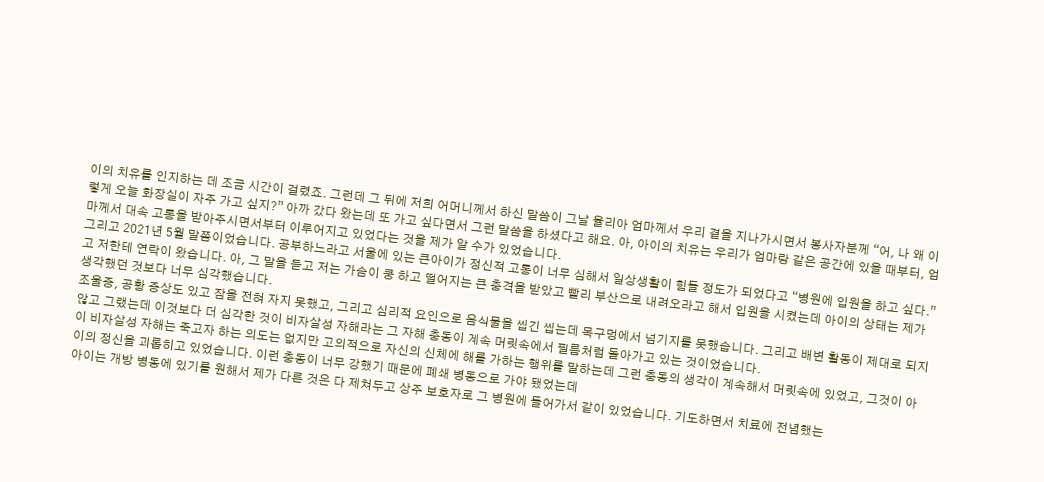이의 치유를 인지하는 데 조금 시간이 걸렸죠. 그런데 그 뒤에 저희 어머니께서 하신 말씀이 그날 율리아 엄마께서 우리 곁을 지나가시면서 봉사자분께 “어, 나 왜 이렇게 오늘 화장실이 자주 가고 싶지?” 아까 갔다 왔는데 또 가고 싶다면서 그런 말씀을 하셨다고 해요. 아, 아이의 치유는 우리가 엄마랑 같은 공간에 있을 때부터, 엄마께서 대속 고통을 받아주시면서부터 이루어지고 있었다는 것을 제가 알 수가 있었습니다.
그리고 2021년 5월 말쯤이었습니다. 공부하느라고 서울에 있는 큰아이가 정신적 고통이 너무 심해서 일상생활이 힘들 정도가 되었다고 “병원에 입원을 하고 싶다.”고 저한테 연락이 왔습니다. 아, 그 말을 듣고 저는 가슴이 쿵 하고 떨어지는 큰 충격을 받았고 빨리 부산으로 내려오라고 해서 입원을 시켰는데 아이의 상태는 제가 생각했던 것보다 너무 심각했습니다.
조울증, 공황 증상도 있고 잠을 전혀 자지 못했고, 그리고 심리적 요인으로 음식물을 씹긴 씹는데 목구멍에서 넘기지를 못했습니다. 그리고 배변 활동이 제대로 되지 않고 그랬는데 이것보다 더 심각한 것이 비자살성 자해라는 그 자해 충동이 계속 머릿속에서 필름처럼 돌아가고 있는 것이었습니다.
이 비자살성 자해는 죽고자 하는 의도는 없지만 고의적으로 자신의 신체에 해를 가하는 행위를 말하는데 그런 충동의 생각이 계속해서 머릿속에 있었고, 그것이 아이의 정신을 괴롭히고 있었습니다. 이런 충동이 너무 강했기 때문에 폐쇄 병동으로 가야 됐었는데
아이는 개방 병동에 있기를 원해서 제가 다른 것은 다 제쳐두고 상주 보호자로 그 병원에 들어가서 같이 있었습니다. 기도하면서 치료에 전념했는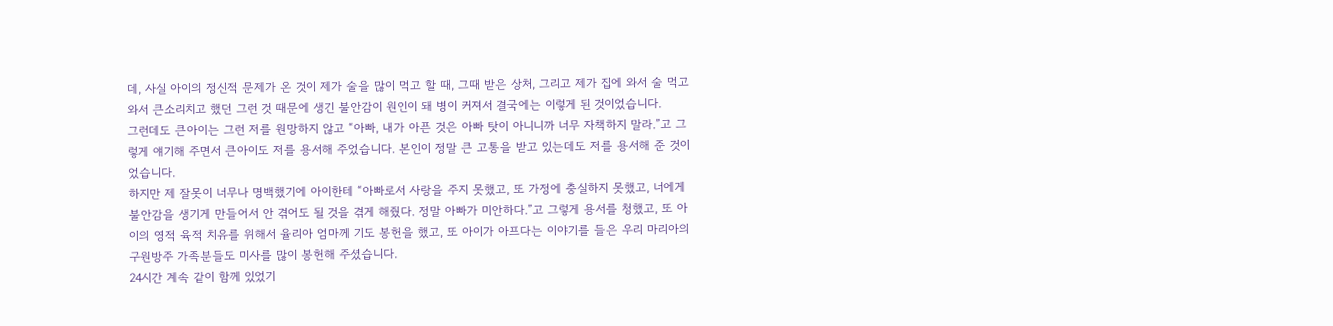데, 사실 아이의 정신적 문제가 온 것이 제가 술을 많이 먹고 할 때, 그때 받은 상처, 그리고 제가 집에 와서 술 먹고 와서 큰소리치고 했던 그런 것 때문에 생긴 불안감이 원인이 돼 병이 커져서 결국에는 이렇게 된 것이었습니다.
그런데도 큰아이는 그런 저를 원망하지 않고 “아빠, 내가 아픈 것은 아빠 탓이 아니니까 너무 자책하지 말라.”고 그렇게 얘기해 주면서 큰아이도 저를 용서해 주었습니다. 본인이 정말 큰 고통을 받고 있는데도 저를 용서해 준 것이었습니다.
하지만 제 잘못이 너무나 명백했기에 아이한테 “아빠로서 사랑을 주지 못했고, 또 가정에 충실하지 못했고, 너에게 불안감을 생기게 만들어서 안 겪어도 될 것을 겪게 해줬다. 정말 아빠가 미안하다.”고 그렇게 용서를 청했고, 또 아이의 영적 육적 치유를 위해서 율리아 엄마께 기도 봉헌을 했고, 또 아이가 아프다는 이야기를 들은 우리 마리아의 구원방주 가족분들도 미사를 많이 봉헌해 주셨습니다.
24시간 계속 같이 함께 있었기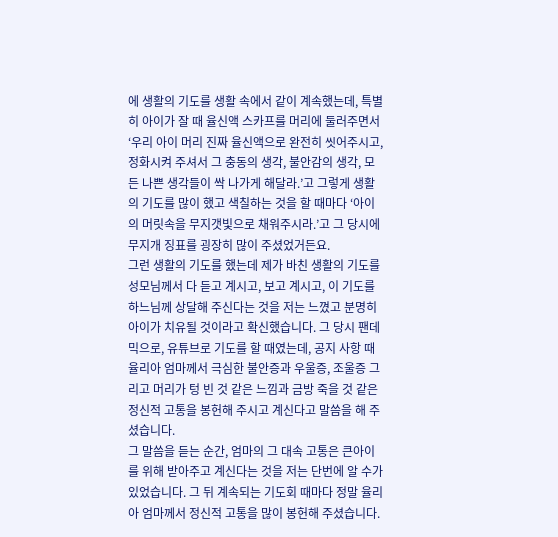에 생활의 기도를 생활 속에서 같이 계속했는데, 특별히 아이가 잘 때 율신액 스카프를 머리에 둘러주면서 ‘우리 아이 머리 진짜 율신액으로 완전히 씻어주시고, 정화시켜 주셔서 그 충동의 생각, 불안감의 생각, 모든 나쁜 생각들이 싹 나가게 해달라.’고 그렇게 생활의 기도를 많이 했고 색칠하는 것을 할 때마다 ‘아이의 머릿속을 무지갯빛으로 채워주시라.’고 그 당시에 무지개 징표를 굉장히 많이 주셨었거든요.
그런 생활의 기도를 했는데 제가 바친 생활의 기도를 성모님께서 다 듣고 계시고, 보고 계시고, 이 기도를 하느님께 상달해 주신다는 것을 저는 느꼈고 분명히 아이가 치유될 것이라고 확신했습니다. 그 당시 팬데믹으로, 유튜브로 기도를 할 때였는데, 공지 사항 때 율리아 엄마께서 극심한 불안증과 우울증, 조울증 그리고 머리가 텅 빈 것 같은 느낌과 금방 죽을 것 같은 정신적 고통을 봉헌해 주시고 계신다고 말씀을 해 주셨습니다.
그 말씀을 듣는 순간, 엄마의 그 대속 고통은 큰아이를 위해 받아주고 계신다는 것을 저는 단번에 알 수가 있었습니다. 그 뒤 계속되는 기도회 때마다 정말 율리아 엄마께서 정신적 고통을 많이 봉헌해 주셨습니다.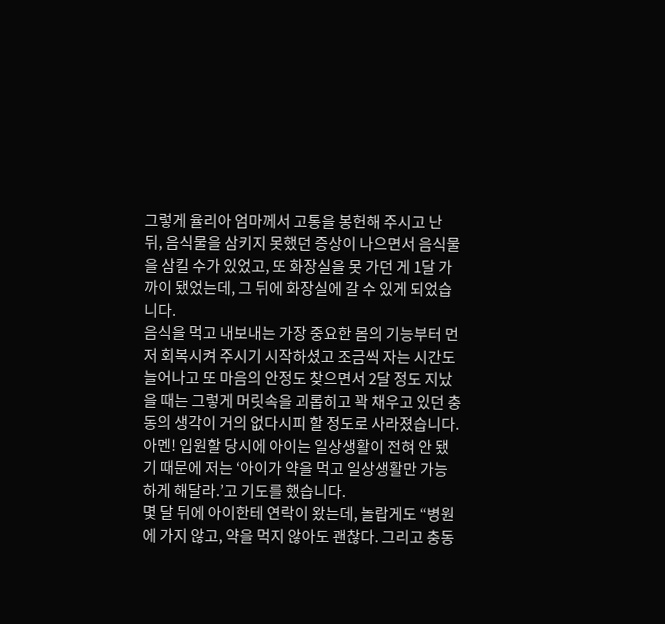그렇게 율리아 엄마께서 고통을 봉헌해 주시고 난 뒤, 음식물을 삼키지 못했던 증상이 나으면서 음식물을 삼킬 수가 있었고, 또 화장실을 못 가던 게 1달 가까이 됐었는데, 그 뒤에 화장실에 갈 수 있게 되었습니다.
음식을 먹고 내보내는 가장 중요한 몸의 기능부터 먼저 회복시켜 주시기 시작하셨고 조금씩 자는 시간도 늘어나고 또 마음의 안정도 찾으면서 2달 정도 지났을 때는 그렇게 머릿속을 괴롭히고 꽉 채우고 있던 충동의 생각이 거의 없다시피 할 정도로 사라졌습니다. 아멘! 입원할 당시에 아이는 일상생활이 전혀 안 됐기 때문에 저는 ‘아이가 약을 먹고 일상생활만 가능하게 해달라.’고 기도를 했습니다.
몇 달 뒤에 아이한테 연락이 왔는데, 놀랍게도 “병원에 가지 않고, 약을 먹지 않아도 괜찮다. 그리고 충동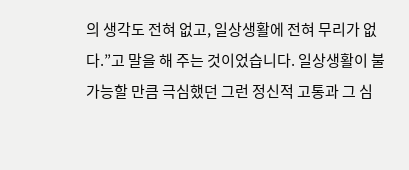의 생각도 전혀 없고, 일상생활에 전혀 무리가 없다.”고 말을 해 주는 것이었습니다. 일상생활이 불가능할 만큼 극심했던 그런 정신적 고통과 그 심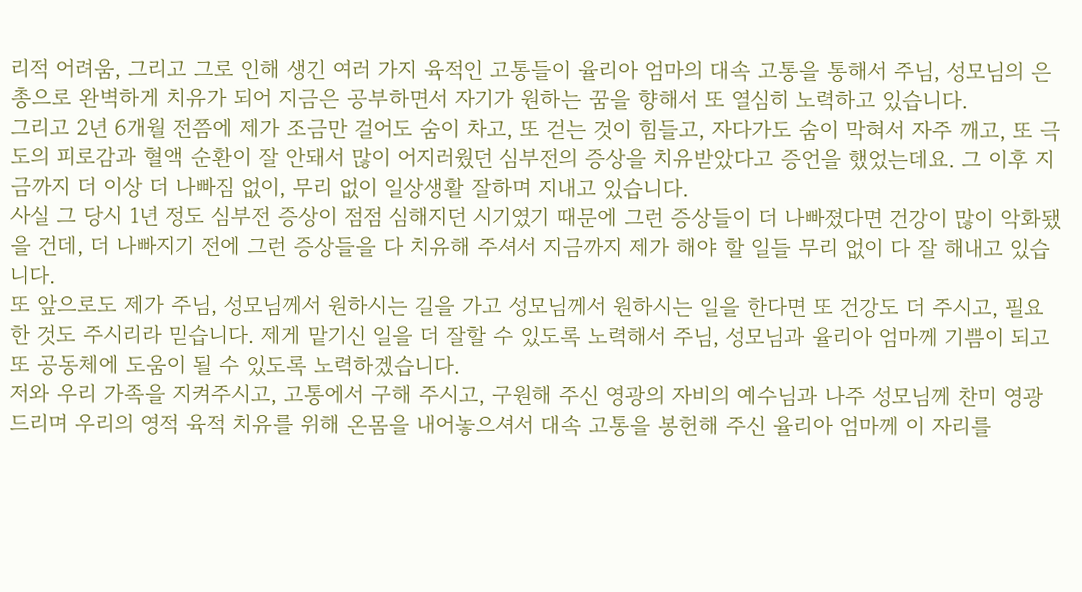리적 어려움, 그리고 그로 인해 생긴 여러 가지 육적인 고통들이 율리아 엄마의 대속 고통을 통해서 주님, 성모님의 은총으로 완벽하게 치유가 되어 지금은 공부하면서 자기가 원하는 꿈을 향해서 또 열심히 노력하고 있습니다.
그리고 2년 6개월 전쯤에 제가 조금만 걸어도 숨이 차고, 또 걷는 것이 힘들고, 자다가도 숨이 막혀서 자주 깨고, 또 극도의 피로감과 혈액 순환이 잘 안돼서 많이 어지러웠던 심부전의 증상을 치유받았다고 증언을 했었는데요. 그 이후 지금까지 더 이상 더 나빠짐 없이, 무리 없이 일상생활 잘하며 지내고 있습니다.
사실 그 당시 1년 정도 심부전 증상이 점점 심해지던 시기였기 때문에 그런 증상들이 더 나빠졌다면 건강이 많이 악화됐을 건데, 더 나빠지기 전에 그런 증상들을 다 치유해 주셔서 지금까지 제가 해야 할 일들 무리 없이 다 잘 해내고 있습니다.
또 앞으로도 제가 주님, 성모님께서 원하시는 길을 가고 성모님께서 원하시는 일을 한다면 또 건강도 더 주시고, 필요한 것도 주시리라 믿습니다. 제게 맡기신 일을 더 잘할 수 있도록 노력해서 주님, 성모님과 율리아 엄마께 기쁨이 되고 또 공동체에 도움이 될 수 있도록 노력하겠습니다.
저와 우리 가족을 지켜주시고, 고통에서 구해 주시고, 구원해 주신 영광의 자비의 예수님과 나주 성모님께 찬미 영광 드리며 우리의 영적 육적 치유를 위해 온몸을 내어놓으셔서 대속 고통을 봉헌해 주신 율리아 엄마께 이 자리를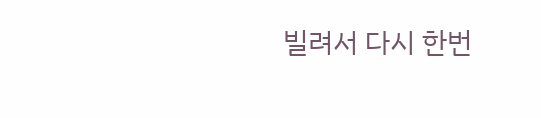빌려서 다시 한번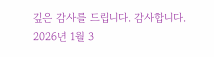깊은 감사를 드립니다. 감사합니다.
2026년 1월 3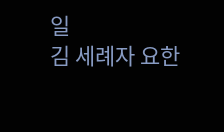일
김 세례자 요한